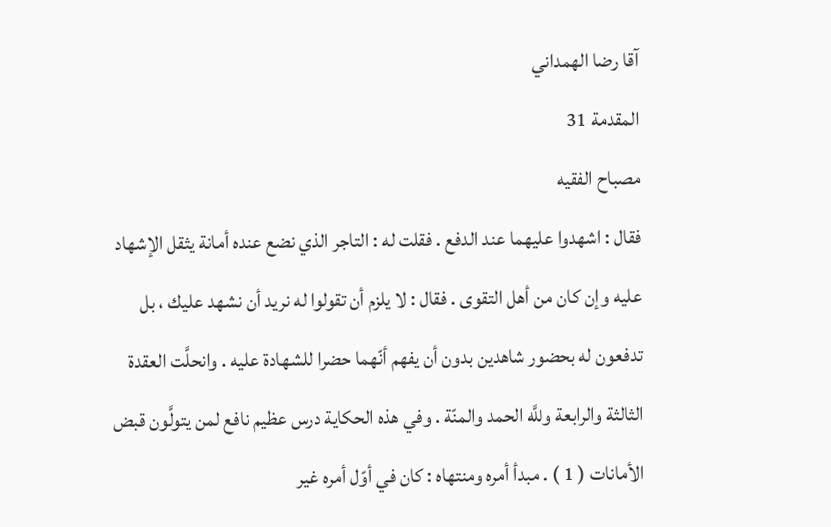آقا رضا الهمداني
المقدمة 31
مصباح الفقيه
فقال : اشهدوا عليهما عند الدفع . فقلت له : التاجر الذي نضع عنده أمانة يثقل الإشهاد عليه وإن كان من أهل التقوى . فقال : لا يلزم أن تقولوا له نريد أن نشهد عليك ، بل تدفعون له بحضور شاهدين بدون أن يفهم أنّهما حضرا للشهادة عليه . وانحلَّت العقدة الثالثة والرابعة وللَّه الحمد والمنّة . وفي هذه الحكاية درس عظيم نافع لمن يتولَّون قبض الأمانات ( 1 ) . مبدأ أمره ومنتهاه : كان في أوّل أمره غير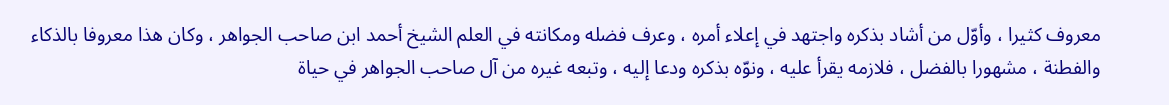معروف كثيرا ، وأوّل من أشاد بذكره واجتهد في إعلاء أمره ، وعرف فضله ومكانته في العلم الشيخ أحمد ابن صاحب الجواهر ، وكان هذا معروفا بالذكاء والفطنة ، مشهورا بالفضل ، فلازمه يقرأ عليه ، ونوّه بذكره ودعا إليه ، وتبعه غيره من آل صاحب الجواهر في حياة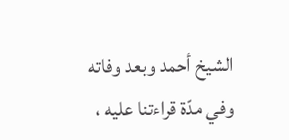الشيخ أحمد وبعد وفاته وفي مدّة قراءتنا عليه ،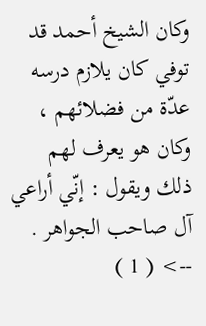وكان الشيخ أحمد قد توفي كان يلازم درسه عدّة من فضلائهم ، وكان هو يعرف لهم ذلك ويقول : إنّي أراعي آل صاحب الجواهر .
--> ( 1 )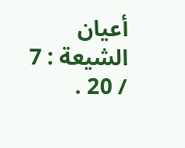أعيان الشيعة : 7 / 20 .